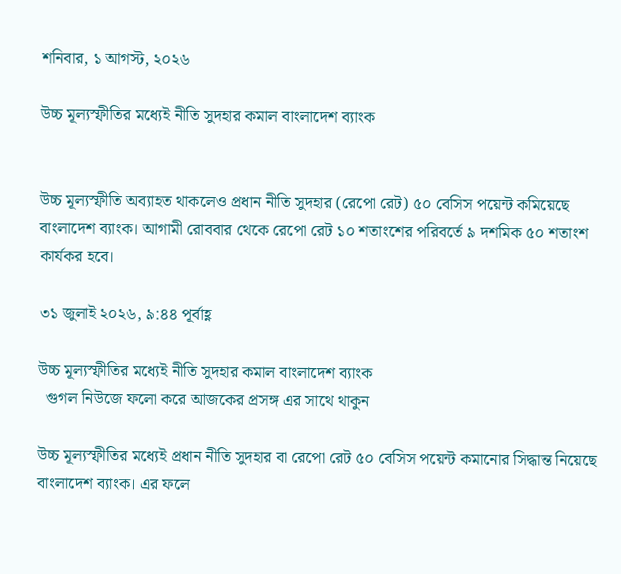শনিবার, ১ আগস্ট, ২০২৬

উচ্চ মূল্যস্ফীতির মধ্যেই নীতি সুদহার কমাল বাংলাদেশ ব্যাংক


উচ্চ মূল্যস্ফীতি অব্যাহত থাকলেও প্রধান নীতি সুদহার (রেপো রেট) ৫০ বেসিস পয়েন্ট কমিয়েছে বাংলাদেশ ব্যাংক। আগামী রোববার থেকে রেপো রেট ১০ শতাংশের পরিবর্তে ৯ দশমিক ৫০ শতাংশ কার্যকর হবে।

৩১ জুলাই ২০২৬, ৯:৪৪ পূর্বাহ্ণ

উচ্চ মূল্যস্ফীতির মধ্যেই নীতি সুদহার কমাল বাংলাদেশ ব্যাংক
  গুগল নিউজে ফলো করে আজকের প্রসঙ্গ এর সাথে থাকুন

উচ্চ মূল্যস্ফীতির মধ্যেই প্রধান নীতি সুদহার বা রেপো রেট ৫০ বেসিস পয়েন্ট কমানোর সিদ্ধান্ত নিয়েছে বাংলাদেশ ব্যাংক। এর ফলে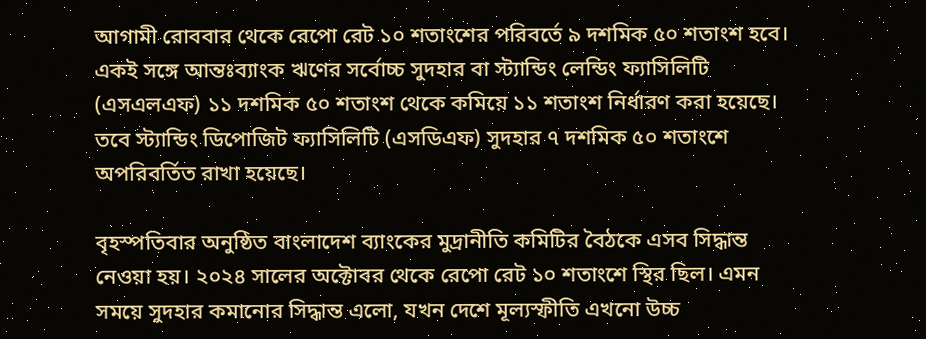আগামী রোববার থেকে রেপো রেট ১০ শতাংশের পরিবর্তে ৯ দশমিক ৫০ শতাংশ হবে। একই সঙ্গে আন্তঃব্যাংক ঋণের সর্বোচ্চ সুদহার বা স্ট্যান্ডিং লেন্ডিং ফ্যাসিলিটি (এসএলএফ) ১১ দশমিক ৫০ শতাংশ থেকে কমিয়ে ১১ শতাংশ নির্ধারণ করা হয়েছে। তবে স্ট্যান্ডিং ডিপোজিট ফ্যাসিলিটি (এসডিএফ) সুদহার ৭ দশমিক ৫০ শতাংশে অপরিবর্তিত রাখা হয়েছে।

বৃহস্পতিবার অনুষ্ঠিত বাংলাদেশ ব্যাংকের মুদ্রানীতি কমিটির বৈঠকে এসব সিদ্ধান্ত নেওয়া হয়। ২০২৪ সালের অক্টোবর থেকে রেপো রেট ১০ শতাংশে স্থির ছিল। এমন সময়ে সুদহার কমানোর সিদ্ধান্ত এলো, যখন দেশে মূল্যস্ফীতি এখনো উচ্চ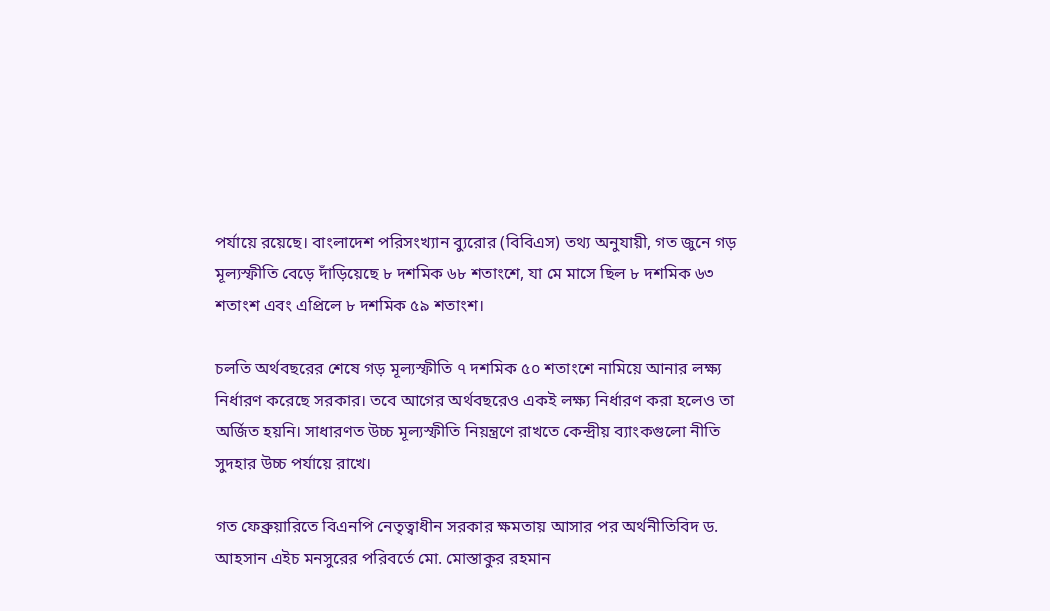পর্যায়ে রয়েছে। বাংলাদেশ পরিসংখ্যান ব্যুরোর (বিবিএস) তথ্য অনুযায়ী, গত জুনে গড় মূল্যস্ফীতি বেড়ে দাঁড়িয়েছে ৮ দশমিক ৬৮ শতাংশে, যা মে মাসে ছিল ৮ দশমিক ৬৩ শতাংশ এবং এপ্রিলে ৮ দশমিক ৫৯ শতাংশ।

চলতি অর্থবছরের শেষে গড় মূল্যস্ফীতি ৭ দশমিক ৫০ শতাংশে নামিয়ে আনার লক্ষ্য নির্ধারণ করেছে সরকার। তবে আগের অর্থবছরেও একই লক্ষ্য নির্ধারণ করা হলেও তা অর্জিত হয়নি। সাধারণত উচ্চ মূল্যস্ফীতি নিয়ন্ত্রণে রাখতে কেন্দ্রীয় ব্যাংকগুলো নীতি সুদহার উচ্চ পর্যায়ে রাখে।

গত ফেব্রুয়ারিতে বিএনপি নেতৃত্বাধীন সরকার ক্ষমতায় আসার পর অর্থনীতিবিদ ড. আহসান এইচ মনসুরের পরিবর্তে মো. মোস্তাকুর রহমান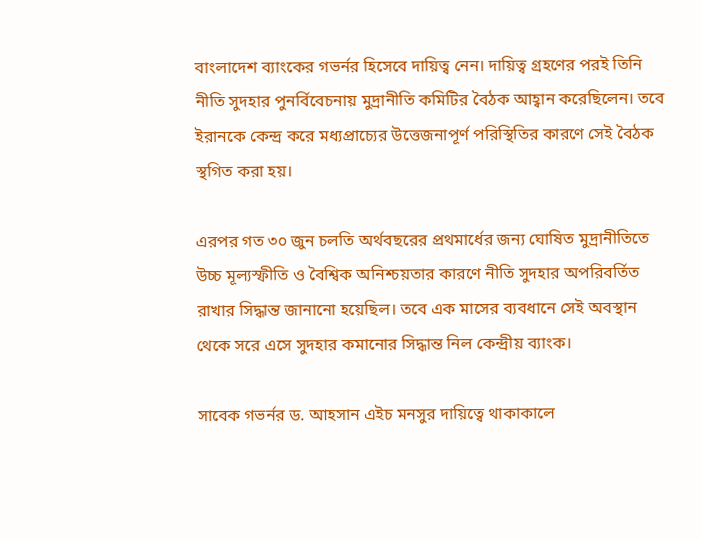বাংলাদেশ ব্যাংকের গভর্নর হিসেবে দায়িত্ব নেন। দায়িত্ব গ্রহণের পরই তিনি নীতি সুদহার পুনর্বিবেচনায় মুদ্রানীতি কমিটির বৈঠক আহ্বান করেছিলেন। তবে ইরানকে কেন্দ্র করে মধ্যপ্রাচ্যের উত্তেজনাপূর্ণ পরিস্থিতির কারণে সেই বৈঠক স্থগিত করা হয়।

এরপর গত ৩০ জুন চলতি অর্থবছরের প্রথমার্ধের জন্য ঘোষিত মুদ্রানীতিতে উচ্চ মূল্যস্ফীতি ও বৈশ্বিক অনিশ্চয়তার কারণে নীতি সুদহার অপরিবর্তিত রাখার সিদ্ধান্ত জানানো হয়েছিল। তবে এক মাসের ব্যবধানে সেই অবস্থান থেকে সরে এসে সুদহার কমানোর সিদ্ধান্ত নিল কেন্দ্রীয় ব্যাংক।

সাবেক গভর্নর ড. আহসান এইচ মনসুর দায়িত্বে থাকাকালে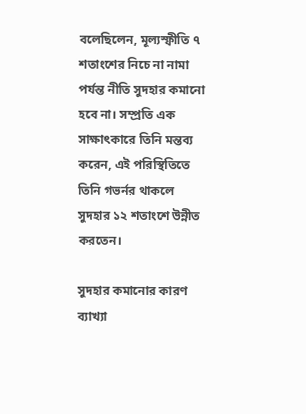বলেছিলেন, মূল্যস্ফীতি ৭ শতাংশের নিচে না নামা পর্যন্ত নীতি সুদহার কমানো হবে না। সম্প্রতি এক সাক্ষাৎকারে তিনি মন্তব্য করেন, এই পরিস্থিতিতে তিনি গভর্নর থাকলে সুদহার ১২ শতাংশে উন্নীত করতেন।

সুদহার কমানোর কারণ ব্যাখ্যা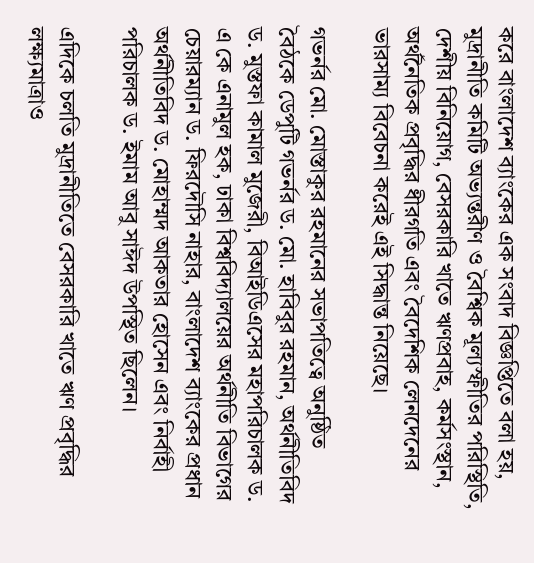করে বাংলাদেশ ব্যাংকের এক সংবাদ বিজ্ঞপ্তিতে বলা হয়, মুদ্রানীতি কমিটি অভ্যন্তরীণ ও বৈশ্বিক মূল্যস্ফীতির পরিস্থিতি, দেশীয় বিনিয়োগ, বেসরকারি খাতে ঋণপ্রবাহ, কর্মসংস্থান, অর্থনৈতিক প্রবৃদ্ধির ধীরগতি এবং বৈদেশিক লেনদেনের ভারসাম্য বিবেচনা করেই এই সিদ্ধান্ত নিয়েছে।

গভর্নর মো. মোস্তাকুর রহমানের সভাপতিত্বে অনুষ্ঠিত বৈঠকে ডেপুটি গভর্নর ড. মো. হাবিবুর রহমান, অর্থনীতিবিদ ড. মুস্তফা কামাল মুজেরী, বিআইডিএসের মহাপরিচালক ড. এ কে এনামুল হক, ঢাকা বিশ্ববিদ্যালয়ের অর্থনীতি বিভাগের চেয়ারম্যান ড. ফিরদৌসি নাহার, বাংলাদেশ ব্যাংকের প্রধান অর্থনীতিবিদ ড. মোহাম্মদ আকতার হোসেন এবং নির্বাহী পরিচালক ড. ইমাম আবু সাঈদ উপস্থিত ছিলেন।

এদিকে চলতি মুদ্রানীতিতে বেসরকারি খাতে ঋণ প্রবৃদ্ধির লক্ষ্যমাত্রাও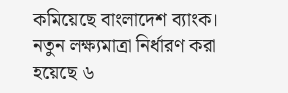কমিয়েছে বাংলাদেশ ব্যাংক। নতুন লক্ষ্যমাত্রা নির্ধারণ করা হয়েছে ৬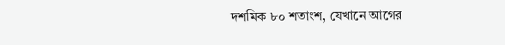দশমিক ৮০ শতাংশ, যেখানে আগের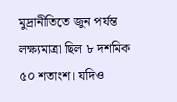মুদ্রানীতিতে জুন পর্যন্ত লক্ষ্যমাত্রা ছিল ৮ দশমিক ৫০ শতাংশ। যদিও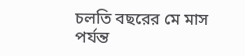চলতি বছরের মে মাস পর্যন্ত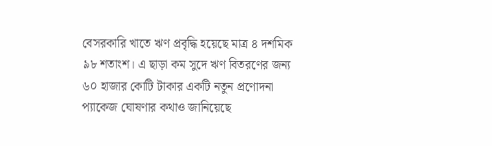বেসরকারি খাতে ঋণ প্রবৃদ্ধি হয়েছে মাত্র ৪ দশমিক ৯৮ শতাংশ। এ ছাড়া কম সুদে ঋণ বিতরণের জন্য ৬০ হাজার কোটি টাকার একটি নতুন প্রণোদনা প্যাকেজ ঘোষণার কথাও জানিয়েছে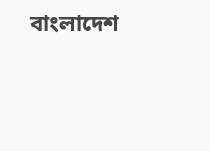বাংলাদেশ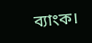ব্যাংক।